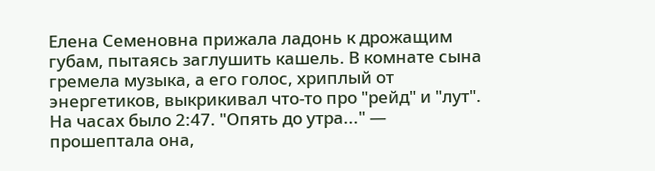Елена Семеновна прижала ладонь к дрожащим губам, пытаясь заглушить кашель. В комнате сына гремела музыка, а его голос, хриплый от энергетиков, выкрикивал что-то про "рейд" и "лут". На часах было 2:47. "Опять до утра..." — прошептала она,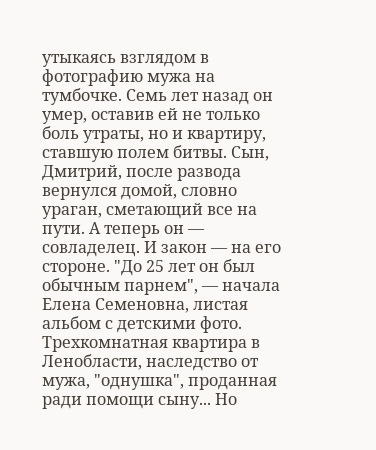утыкаясь взглядом в фотографию мужа на тумбочке. Семь лет назад он умер, оставив ей не только боль утраты, но и квартиру, ставшую полем битвы. Сын, Дмитрий, после развода вернулся домой, словно ураган, сметающий все на пути. А теперь он — совладелец. И закон — на его стороне. "До 25 лет он был обычным парнем", — начала Елена Семеновна, листая альбом с детскими фото. Трехкомнатная квартира в Ленобласти, наследство от мужа, "однушка", проданная ради помощи сыну... Но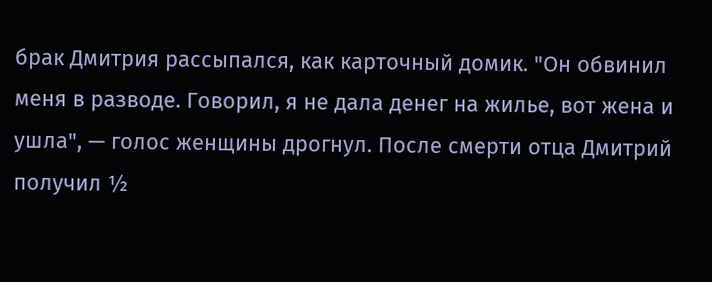брак Дмитрия рассыпался, как карточный домик. "Он обвинил меня в разводе. Говорил, я не дала денег на жилье, вот жена и ушла", — голос женщины дрогнул. После смерти отца Дмитрий получил ½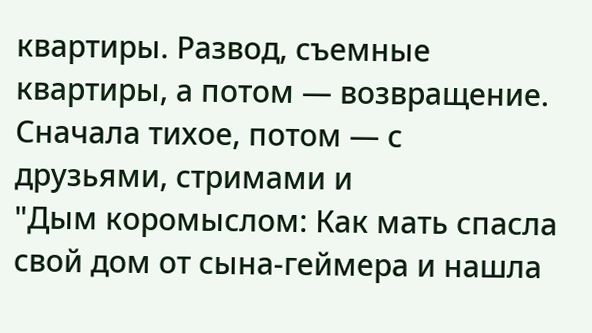квартиры. Развод, съемные квартиры, а потом — возвращение. Сначала тихое, потом — с друзьями, стримами и
"Дым коромыслом: Как мать спасла свой дом от сына-геймера и нашла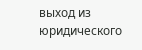выход из юридического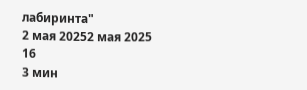лабиринта"
2 мая 20252 мая 2025
16
3 мин